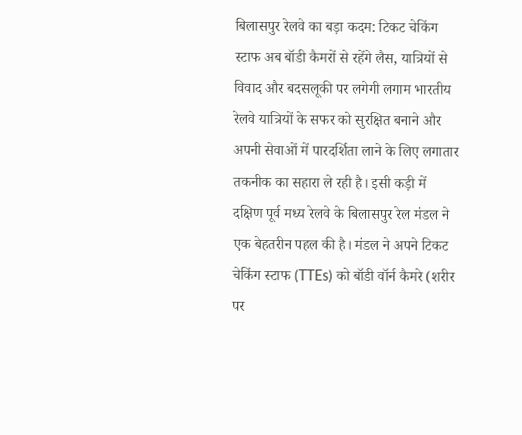बिलासपुर रेलवे का बड़ा कदम: टिकट चेकिंग स्टाफ अब बॉडी कैमरों से रहेंगे लैस, यात्रियों से विवाद और बदसलूकी पर लगेगी लगाम भारतीय रेलवे यात्रियों के सफर को सुरक्षित बनाने और अपनी सेवाओं में पारदर्शिता लाने के लिए लगातार तकनीक का सहारा ले रही है। इसी कड़ी में दक्षिण पूर्व मध्य रेलवे के बिलासपुर रेल मंडल ने एक बेहतरीन पहल की है। मंडल ने अपने टिकट चेकिंग स्टाफ (TTEs) को बॉडी वॉर्न कैमरे (शरीर पर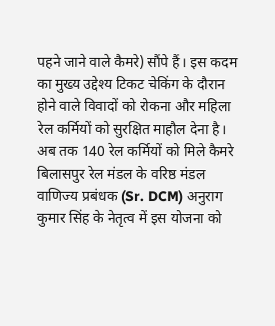पहने जाने वाले कैमरे) सौंपे हैं। इस कदम का मुख्य उद्देश्य टिकट चेकिंग के दौरान होने वाले विवादों को रोकना और महिला रेल कर्मियों को सुरक्षित माहौल देना है।
अब तक 140 रेल कर्मियों को मिले कैमरे
बिलासपुर रेल मंडल के वरिष्ठ मंडल वाणिज्य प्रबंधक (Sr. DCM) अनुराग कुमार सिंह के नेतृत्व में इस योजना को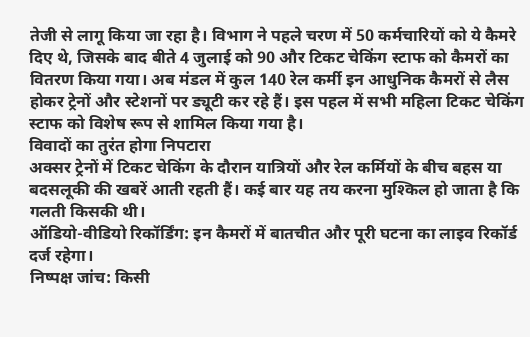तेजी से लागू किया जा रहा है। विभाग ने पहले चरण में 50 कर्मचारियों को ये कैमरे दिए थे, जिसके बाद बीते 4 जुलाई को 90 और टिकट चेकिंग स्टाफ को कैमरों का वितरण किया गया। अब मंडल में कुल 140 रेल कर्मी इन आधुनिक कैमरों से लैस होकर ट्रेनों और स्टेशनों पर ड्यूटी कर रहे हैं। इस पहल में सभी महिला टिकट चेकिंग स्टाफ को विशेष रूप से शामिल किया गया है।
विवादों का तुरंत होगा निपटारा
अक्सर ट्रेनों में टिकट चेकिंग के दौरान यात्रियों और रेल कर्मियों के बीच बहस या बदसलूकी की खबरें आती रहती हैं। कई बार यह तय करना मुश्किल हो जाता है कि गलती किसकी थी।
ऑडियो-वीडियो रिकॉर्डिंग: इन कैमरों में बातचीत और पूरी घटना का लाइव रिकॉर्ड दर्ज रहेगा।
निष्पक्ष जांच: किसी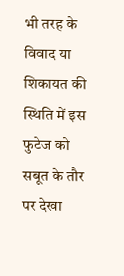भी तरह के विवाद या शिकायत की स्थिति में इस फुटेज को सबूत के तौर पर देखा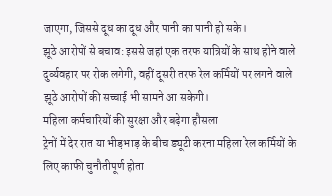जाएगा, जिससे दूध का दूध और पानी का पानी हो सके।
झूठे आरोपों से बचाव: इससे जहां एक तरफ यात्रियों के साथ होने वाले दुर्व्यवहार पर रोक लगेगी, वहीं दूसरी तरफ रेल कर्मियों पर लगने वाले झूठे आरोपों की सच्चाई भी सामने आ सकेगी।
महिला कर्मचारियों की सुरक्षा और बढ़ेगा हौसला
ट्रेनों में देर रात या भीड़भाड़ के बीच ड्यूटी करना महिला रेल कर्मियों के लिए काफी चुनौतीपूर्ण होता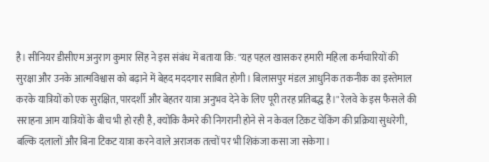है। सीनियर डीसीएम अनुराग कुमार सिंह ने इस संबंध में बताया कि: "यह पहल खासकर हमारी महिला कर्मचारियों की सुरक्षा और उनके आत्मविश्वास को बढ़ाने में बेहद मददगार साबित होगी। बिलासपुर मंडल आधुनिक तकनीक का इस्तेमाल करके यात्रियों को एक सुरक्षित, पारदर्शी और बेहतर यात्रा अनुभव देने के लिए पूरी तरह प्रतिबद्ध है।" रेलवे के इस फैसले की सराहना आम यात्रियों के बीच भी हो रही है, क्योंकि कैमरे की निगरानी होने से न केवल टिकट चेकिंग की प्रक्रिया सुधरेगी, बल्कि दलालों और बिना टिकट यात्रा करने वाले अराजक तत्वों पर भी शिकंजा कसा जा सकेगा।